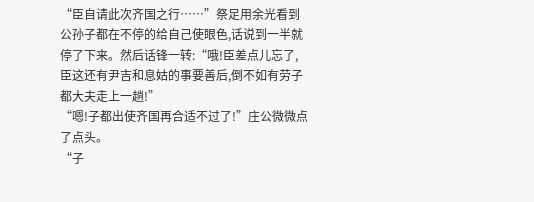“臣自请此次齐国之行……”祭足用余光看到公孙子都在不停的给自己使眼色,话说到一半就停了下来。然后话锋一转:“哦!臣差点儿忘了,臣这还有尹吉和息姑的事要善后,倒不如有劳子都大夫走上一趟!”
“嗯!子都出使齐国再合适不过了!”庄公微微点了点头。
“子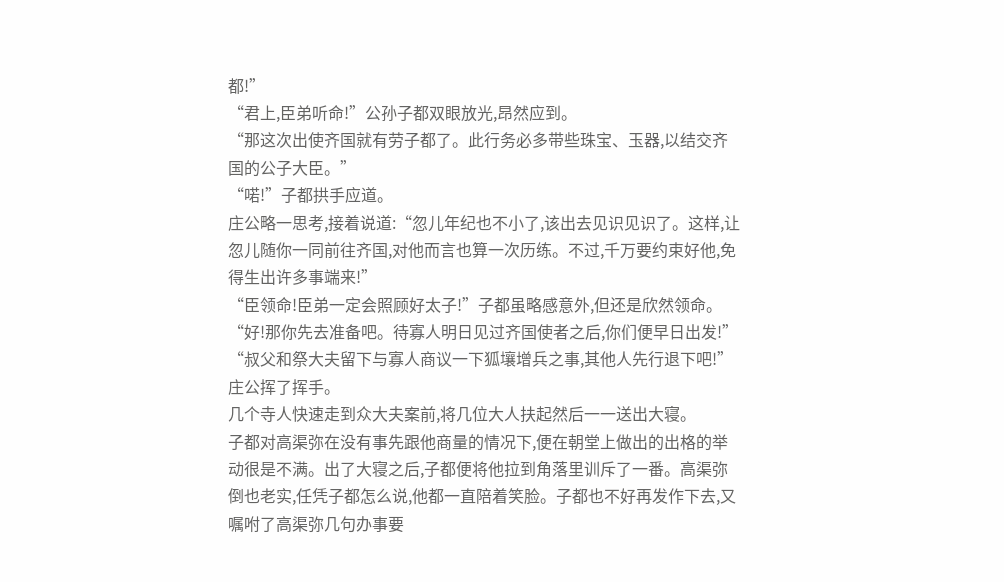都!”
“君上,臣弟听命!”公孙子都双眼放光,昂然应到。
“那这次出使齐国就有劳子都了。此行务必多带些珠宝、玉器,以结交齐国的公子大臣。”
“喏!”子都拱手应道。
庄公略一思考,接着说道:“忽儿年纪也不小了,该出去见识见识了。这样,让忽儿随你一同前往齐国,对他而言也算一次历练。不过,千万要约束好他,免得生出许多事端来!”
“臣领命!臣弟一定会照顾好太子!”子都虽略感意外,但还是欣然领命。
“好!那你先去准备吧。待寡人明日见过齐国使者之后,你们便早日出发!”
“叔父和祭大夫留下与寡人商议一下狐壤增兵之事,其他人先行退下吧!”庄公挥了挥手。
几个寺人快速走到众大夫案前,将几位大人扶起然后一一送出大寝。
子都对高渠弥在没有事先跟他商量的情况下,便在朝堂上做出的出格的举动很是不满。出了大寝之后,子都便将他拉到角落里训斥了一番。高渠弥倒也老实,任凭子都怎么说,他都一直陪着笑脸。子都也不好再发作下去,又嘱咐了高渠弥几句办事要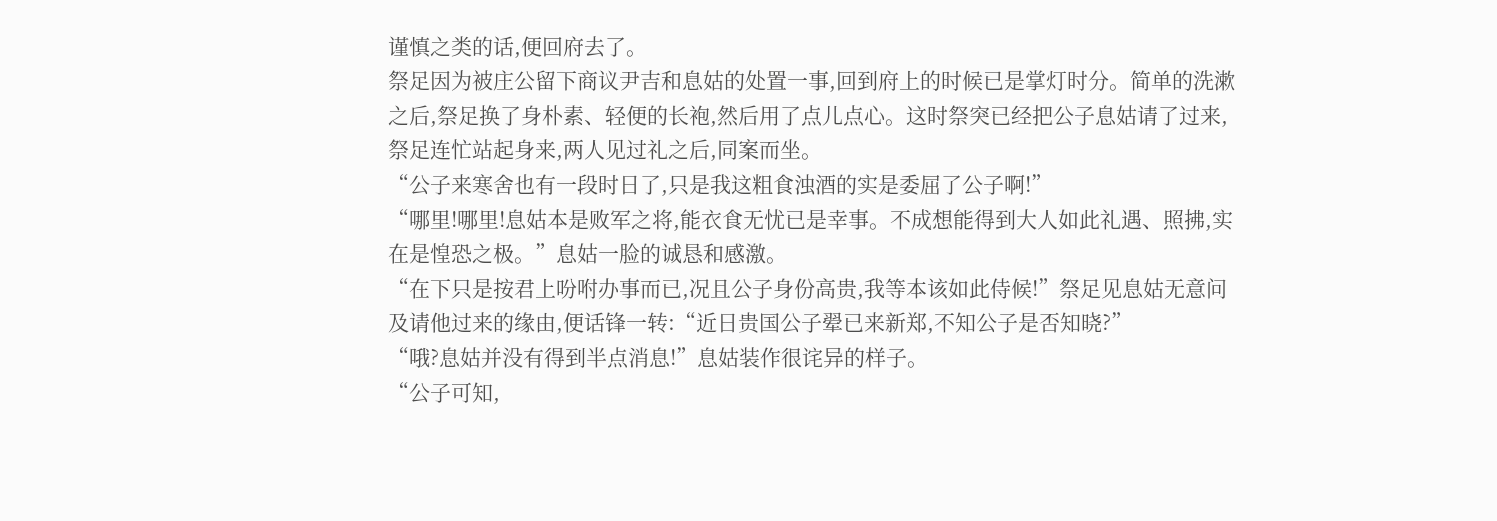谨慎之类的话,便回府去了。
祭足因为被庄公留下商议尹吉和息姑的处置一事,回到府上的时候已是掌灯时分。简单的洗漱之后,祭足换了身朴素、轻便的长袍,然后用了点儿点心。这时祭突已经把公子息姑请了过来,祭足连忙站起身来,两人见过礼之后,同案而坐。
“公子来寒舍也有一段时日了,只是我这粗食浊酒的实是委屈了公子啊!”
“哪里!哪里!息姑本是败军之将,能衣食无忧已是幸事。不成想能得到大人如此礼遇、照拂,实在是惶恐之极。”息姑一脸的诚恳和感激。
“在下只是按君上吩咐办事而已,况且公子身份高贵,我等本该如此侍候!”祭足见息姑无意问及请他过来的缘由,便话锋一转:“近日贵国公子翚已来新郑,不知公子是否知晓?”
“哦?息姑并没有得到半点消息!”息姑装作很诧异的样子。
“公子可知,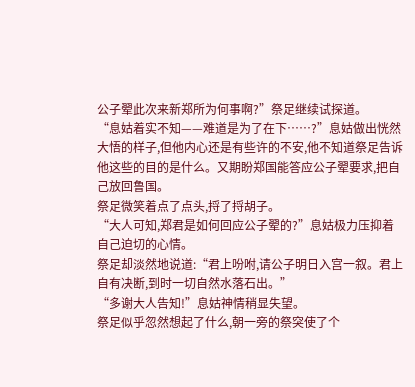公子翚此次来新郑所为何事啊?”祭足继续试探道。
“息姑着实不知——难道是为了在下……?”息姑做出恍然大悟的样子,但他内心还是有些许的不安,他不知道祭足告诉他这些的目的是什么。又期盼郑国能答应公子翚要求,把自己放回鲁国。
祭足微笑着点了点头,捋了捋胡子。
“大人可知,郑君是如何回应公子翚的?”息姑极力压抑着自己迫切的心情。
祭足却淡然地说道:“君上吩咐,请公子明日入宫一叙。君上自有决断,到时一切自然水落石出。”
“多谢大人告知!”息姑神情稍显失望。
祭足似乎忽然想起了什么,朝一旁的祭突使了个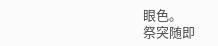眼色。
祭突随即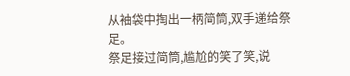从袖袋中掏出一柄简筒,双手递给祭足。
祭足接过简筒,尴尬的笑了笑,说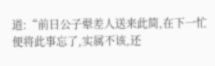道:“前日公子翚差人送来此简,在下一忙便将此事忘了,实属不该,还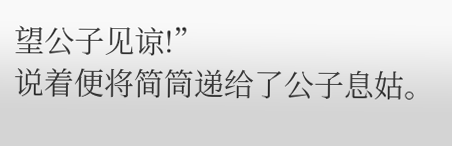望公子见谅!”
说着便将简筒递给了公子息姑。